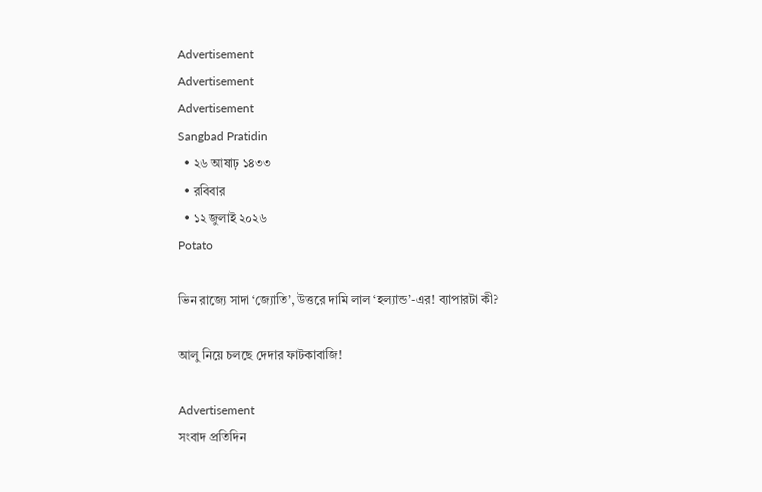Advertisement
Advertisement
Advertisement
Sangbad Pratidin
  • ২৬ আষাঢ় ১৪৩৩
  • রবিবার
  • ১২ জুলাই ২০২৬
Potato

ভিন রাজ্যে সাদা ‘জ্যোতি’, উত্তরে দামি লাল ‘হল্যান্ড’-এর! ব্যাপারটা কী?

আলু নিয়ে চলছে দেদার ফাটকাবাজি!

Advertisement
সংবাদ প্রতিদিন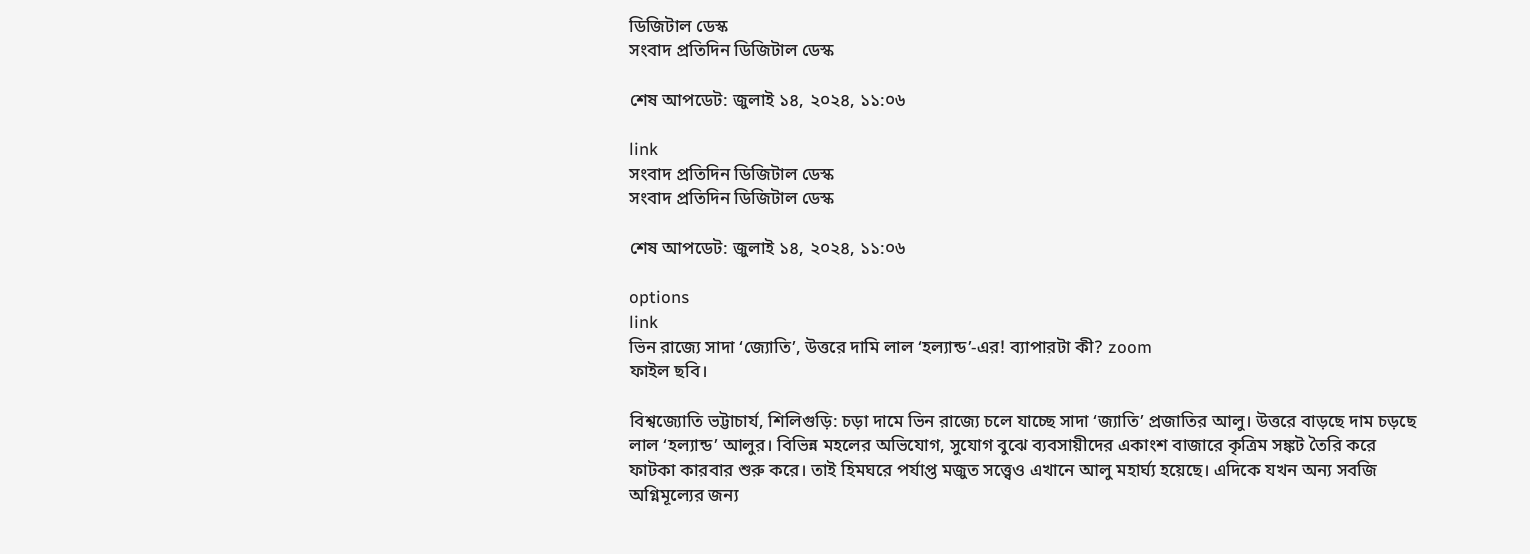ডিজিটাল ডেস্ক
সংবাদ প্রতিদিন ডিজিটাল ডেস্ক

শেষ আপডেট: জুলাই ১৪, ২০২৪, ১১:০৬

link
সংবাদ প্রতিদিন ডিজিটাল ডেস্ক
সংবাদ প্রতিদিন ডিজিটাল ডেস্ক

শেষ আপডেট: জুলাই ১৪, ২০২৪, ১১:০৬

options
link
ভিন রাজ্যে সাদা ‘জ্যোতি’, উত্তরে দামি লাল ‘হল্যান্ড’-এর! ব্যাপারটা কী? zoom
ফাইল ছবি।

বিশ্বজ্যোতি ভট্টাচার্য, শিলিগুড়ি: চড়া দামে ভিন রাজ্যে চলে যাচ্ছে সাদা ‘জ্যাতি’ প্রজাতির আলু। উত্তরে বাড়ছে দাম চড়ছে লাল ‘হল্যান্ড’ আলুর। বিভিন্ন মহলের অভিযোগ, সুযোগ বুঝে ব্যবসায়ীদের একাংশ বাজারে কৃত্রিম সঙ্কট তৈরি করে ফাটকা কারবার শুরু করে। তাই হিমঘরে পর্যাপ্ত মজুত সত্ত্বেও এখানে আলু মহার্ঘ্য হয়েছে। এদিকে যখন অন্য সবজি অগ্নিমূল্যের জন্য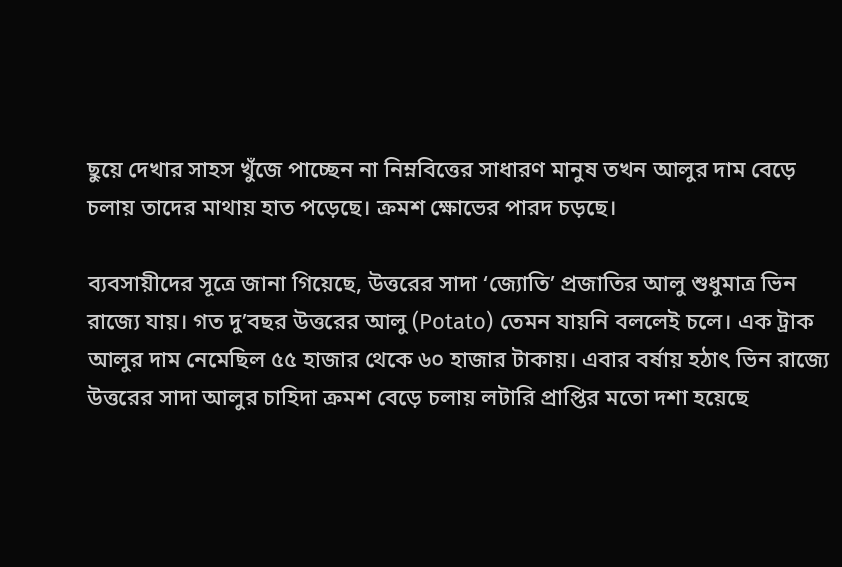ছুয়ে দেখার সাহস খুঁজে পাচ্ছেন না নিম্নবিত্তের সাধারণ মানুষ তখন আলুর দাম বেড়ে চলায় তাদের মাথায় হাত পড়েছে। ক্রমশ ক্ষোভের পারদ চড়ছে।

ব্যবসায়ীদের সূত্রে জানা গিয়েছে, উত্তরের সাদা ‘জ্যোতি’ প্রজাতির আলু শুধুমাত্র ভিন রাজ্যে যায়। গত দু’বছর উত্তরের আলু (Potato) তেমন যায়নি বললেই চলে। এক ট্রাক আলুর দাম নেমেছিল ৫৫ হাজার থেকে ৬০ হাজার টাকায়। এবার বর্ষায় হঠাৎ ভিন রাজ্যে উত্তরের সাদা আলুর চাহিদা ক্রমশ বেড়ে চলায় লটারি প্রাপ্তির মতো দশা হয়েছে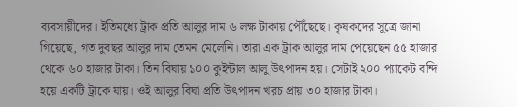ব্যবসায়ীদের। ইতিমধ্যে ট্রাক প্রতি আলুর দাম ৬ লক্ষ টাকায় পৌঁছেছে। কৃষকদের সূত্রে জানা গিয়েছে, গত দুবছর আলুর দাম তেমন মেলেনি। তারা এক ট্রাক আলুর দাম পেয়েছেন ৫৫ হাজার থেকে ৬০ হাজার টাকা। তিন বিঘায় ১০০ কুইন্টাল আলু উৎপাদন হয়। সেটাই ২০০ প্যাকেট বন্দি হয়ে একটি ট্রাকে যায়। ওই আলুর বিঘা প্রতি উৎপাদন খরচ প্রায় ৩০ হাজার টাকা।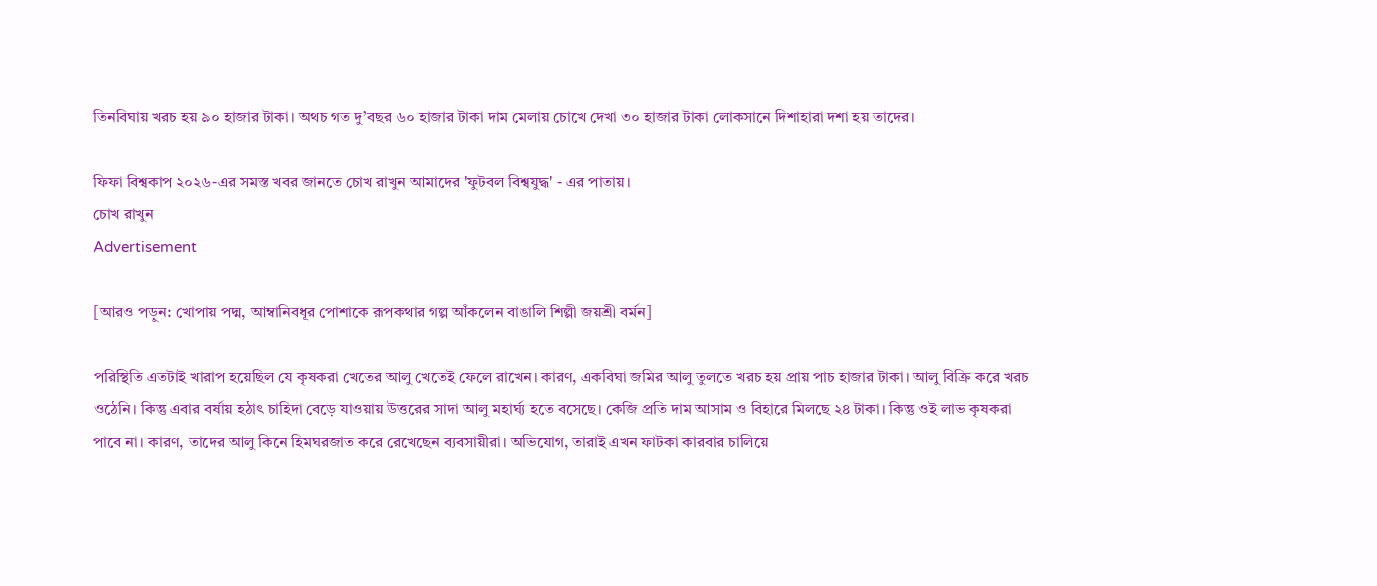তিনবিঘায় খরচ হয় ৯০ হাজার টাকা। অথচ গত দু’বছর ৬০ হাজার টাকা দাম মেলায় চোখে দেখা ৩০ হাজার টাকা লোকসানে দিশাহারা দশা হয় তাদের।

ফিফা বিশ্বকাপ ২০২৬-এর সমস্ত খবর জানতে চোখ রাখুন আমাদের 'ফুটবল বিশ্বযুদ্ধ' - এর পাতায়।
চোখ রাখুন
Advertisement

[আরও পড়ুন: খোপায় পদ্ম, আম্বানিবধূর পোশাকে রূপকথার গল্প আঁকলেন বাঙালি শিল্পী জয়শ্রী বর্মন]

পরিস্থিতি এতটাই খারাপ হয়েছিল যে কৃষকরা খেতের আলু খেতেই ফেলে রাখেন। কারণ, একবিঘা জমির আলু তুলতে খরচ হয় প্রায় পাচ হাজার টাকা। আলু বিক্রি করে খরচ ওঠেনি। কিন্তু এবার বর্ষায় হঠাৎ চাহিদা বেড়ে যাওয়ায় উত্তরের সাদা আলু মহার্ঘ্য হতে বসেছে। কেজি প্রতি দাম আসাম ও বিহারে মিলছে ২৪ টাকা। কিন্তু ওই লাভ কৃষকরা পাবে না। কারণ, তাদের আলু কিনে হিমঘরজাত করে রেখেছেন ব্যবসায়ীরা। অভিযোগ, তারাই এখন ফাটকা কারবার চালিয়ে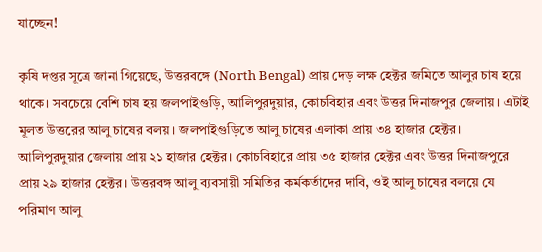যাচ্ছেন!

কৃষি দপ্তর সূত্রে জানা গিয়েছে, উত্তরবঙ্গে (North Bengal) প্রায় দেড় লক্ষ হেক্টর জমিতে আলুর চাষ হয়ে থাকে। সবচেয়ে বেশি চাষ হয় জলপাইগুড়ি, আলিপুরদুয়ার, কোচবিহার এবং উত্তর দিনাজপুর জেলায়। এটাই মূলত উত্তরের আলু চাষের বলয়। জলপাইগুড়িতে আলু চাষের এলাকা প্রায় ৩৪ হাজার হেক্টর। আলিপুরদুয়ার জেলায় প্রায় ২১ হাজার হেক্টর। কোচবিহারে প্রায় ৩৫ হাজার হেক্টর এবং উত্তর দিনাজপুরে প্রায় ২৯ হাজার হেক্টর। উত্তরবঙ্গ আলু ব্যবসায়ী সমিতির কর্মকর্তাদের দাবি, ওই আলু চাষের বলয়ে যে পরিমাণ আলু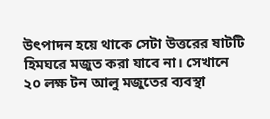উৎপাদন হয়ে থাকে সেটা উত্তরের ষাটটি হিমঘরে মজুত করা যাবে না। সেখানে ২০ লক্ষ টন আলু মজুতের ব্যবস্থা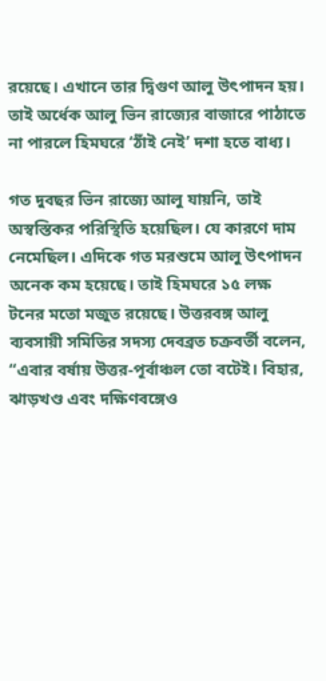রয়েছে। এখানে তার দ্বিগুণ আলু উৎপাদন হয়। তাই অর্ধেক আলু ভিন রাজ্যের বাজারে পাঠাতে না পারলে হিমঘরে ‘ঠাঁই নেই’ দশা হতে বাধ্য।

গত দুবছর ভিন রাজ্যে আলু যায়নি, তাই অস্বস্তিকর পরিস্থিতি হয়েছিল। যে কারণে দাম নেমেছিল। এদিকে গত মরশুমে আলু উৎপাদন অনেক কম হয়েছে। তাই হিমঘরে ১৫ লক্ষ টনের মতো মজুত রয়েছে। উত্তরবঙ্গ আলু ব্যবসায়ী সমিতির সদস্য দেবব্রত চক্রবর্তী বলেন, “এবার বর্ষায় উত্তর-পূর্বাঞ্চল তো বটেই। বিহার, ঝাড়খণ্ড এবং দক্ষিণবঙ্গেও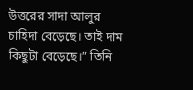উত্তরের সাদা আলুর চাহিদা বেড়েছে। তাই দাম কিছুটা বেড়েছে।” তিনি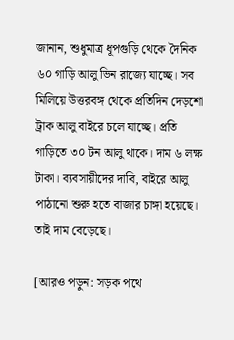জানান, শুধুমাত্র ধূপগুড়ি থেকে দৈনিক ৬০ গাড়ি আলু ভিন রাজ্যে যাচ্ছে। সব মিলিয়ে উত্তরবঙ্গ থেকে প্রতিদিন দেড়শো ট্রাক আলু বাইরে চলে যাচ্ছে। প্রতি গাড়িতে ৩০ টন আলু থাকে। দাম ৬ লক্ষ টাকা। ব্যবসায়ীদের দাবি, বাইরে আলু পাঠানো শুরু হতে বাজার চাঙ্গা হয়েছে। তাই দাম বেড়েছে।

[আরও পড়ুন: সড়ক পথে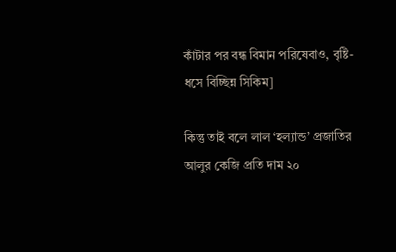কাঁটার পর বন্ধ বিমান পরিষেবাও, বৃষ্টি-ধসে বিচ্ছিন্ন সিকিম]

কিন্তু তাই বলে লাল ‘হল্যান্ড’ প্রজাতির আলুর কেজি প্রতি দাম ২০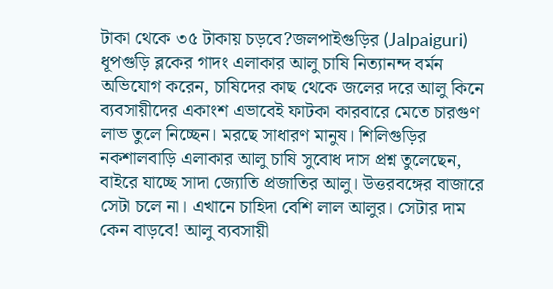টাকা থেকে ৩৫ টাকায় চড়বে?জলপাইগুড়ির (Jalpaiguri) ধূপগুড়ি ব্লকের গাদং এলাকার আলু চাষি নিত্যানন্দ বর্মন অভিযোগ করেন, চাষিদের কাছ থেকে জলের দরে আলু কিনে ব্যবসায়ীদের একাংশ এভাবেই ফাটকা কারবারে মেতে চারগুণ লাভ তুলে নিচ্ছেন। মরছে সাধারণ মানুষ। শিলিগুড়ির নকশালবাড়ি এলাকার আলু চাষি সুবোধ দাস প্রশ্ন তুলেছেন, বাইরে যাচ্ছে সাদা জ্যোতি প্রজাতির আলু। উত্তরবঙ্গের বাজারে সেটা চলে না। এখানে চাহিদা বেশি লাল আলুর। সেটার দাম কেন বাড়বে! আলু ব্যবসায়ী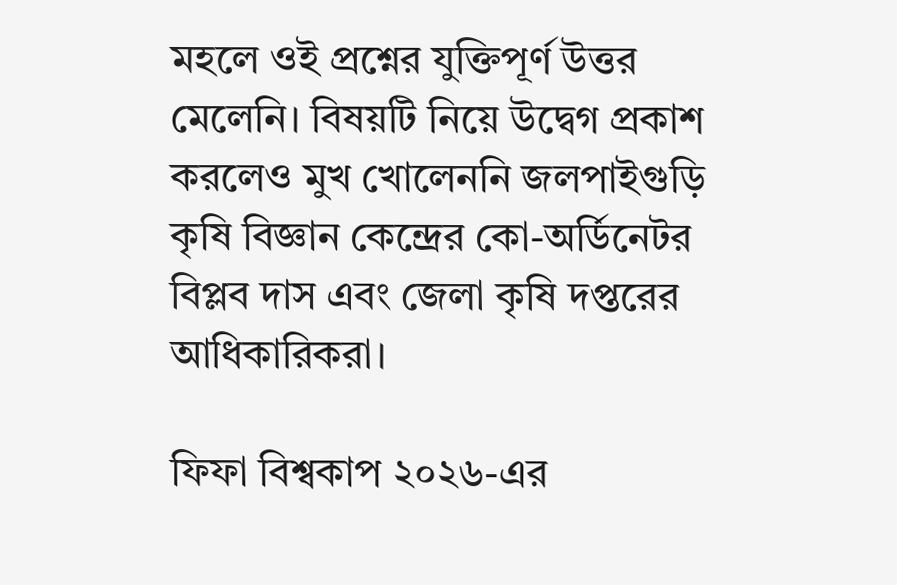মহলে ওই প্রশ্নের যুক্তিপূর্ণ উত্তর মেলেনি। বিষয়টি নিয়ে উদ্বেগ প্রকাশ করলেও মুখ খোলেননি জলপাইগুড়ি কৃষি বিজ্ঞান কেন্দ্রের কো-অর্ডিনেটর বিপ্লব দাস এবং জেলা কৃষি দপ্তরের আধিকারিকরা।

ফিফা বিশ্বকাপ ২০২৬-এর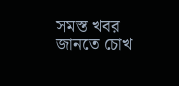সমস্ত খবর জানতে চোখ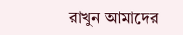রাখুন আমাদের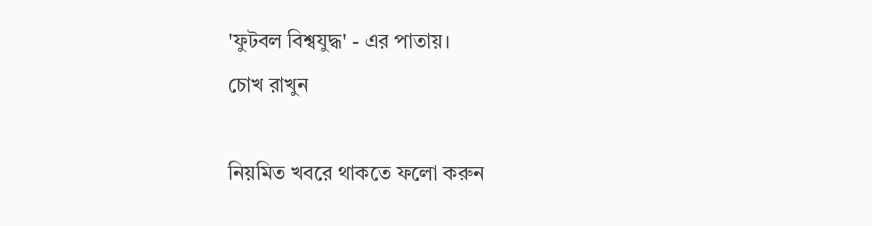'ফুটবল বিশ্বযুদ্ধ' - এর পাতায়।
চোখ রাখুন

নিয়মিত খবরে থাকতে ফলো করুন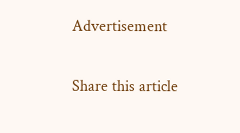Advertisement

Share this article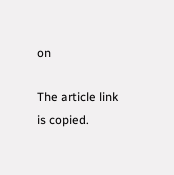on

The article link is copied.